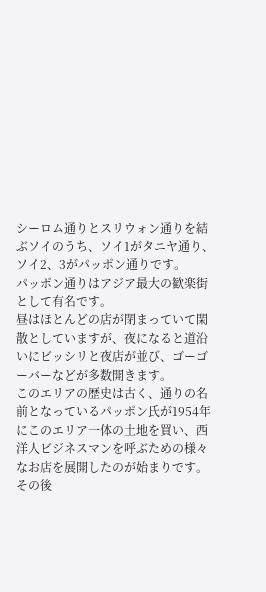シーロム通りとスリウォン通りを結ぶソイのうち、ソイ1がタニヤ通り、ソイ2、3がパッポン通りです。
パッポン通りはアジア最大の歓楽街として有名です。
昼はほとんどの店が閉まっていて閑散としていますが、夜になると道沿いにビッシリと夜店が並び、ゴーゴーバーなどが多数開きます。
このエリアの歴史は古く、通りの名前となっているパッポン氏が1954年にこのエリア一体の土地を買い、西洋人ビジネスマンを呼ぶための様々なお店を展開したのが始まりです。
その後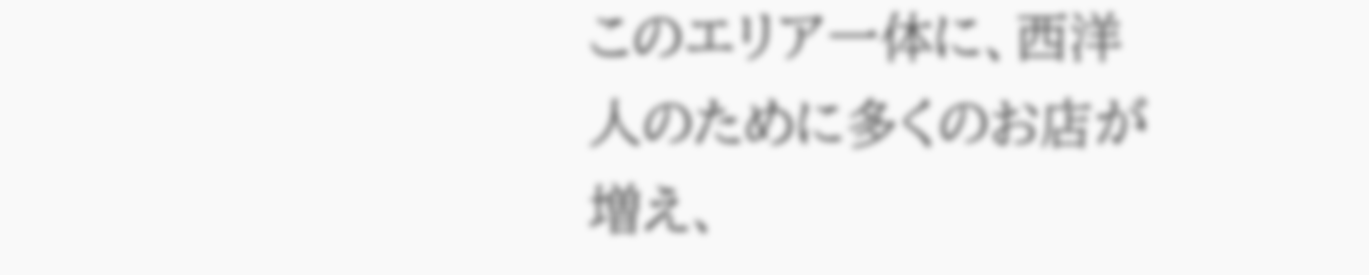このエリア一体に、西洋人のために多くのお店が増え、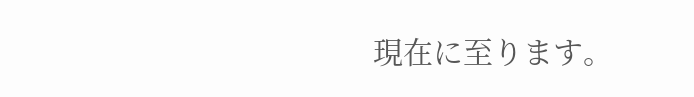現在に至ります。